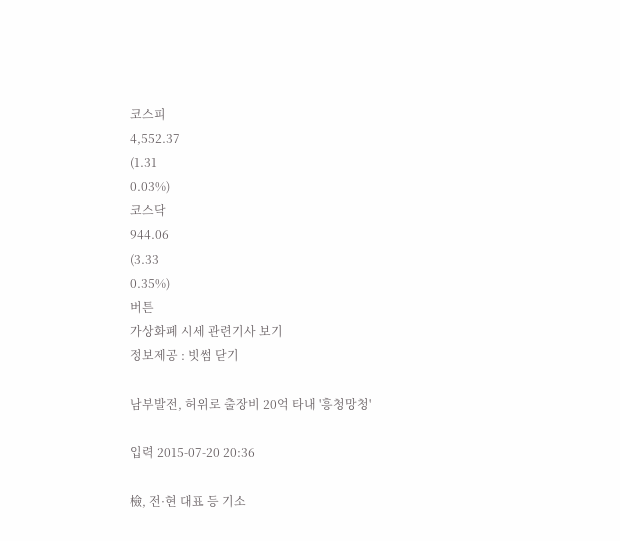코스피
4,552.37
(1.31
0.03%)
코스닥
944.06
(3.33
0.35%)
버튼
가상화폐 시세 관련기사 보기
정보제공 : 빗썸 닫기

남부발전, 허위로 출장비 20억 타내 '흥청망청'

입력 2015-07-20 20:36

檢, 전·현 대표 등 기소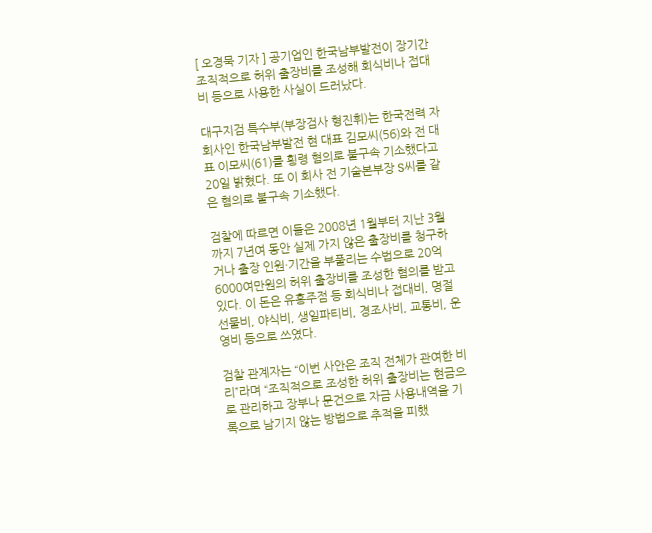[ 오경묵 기자 ] 공기업인 한국남부발전이 장기간 조직적으로 허위 출장비를 조성해 회식비나 접대비 등으로 사용한 사실이 드러났다.

대구지검 특수부(부장검사 형진휘)는 한국전력 자회사인 한국남부발전 현 대표 김모씨(56)와 전 대표 이모씨(61)를 횡령 혐의로 불구속 기소했다고 20일 밝혔다. 또 이 회사 전 기술본부장 S씨를 같은 혐의로 불구속 기소했다.

검찰에 따르면 이들은 2008년 1월부터 지난 3월까지 7년여 동안 실제 가지 않은 출장비를 청구하거나 출장 인원·기간을 부풀리는 수법으로 20억6000여만원의 허위 출장비를 조성한 혐의를 받고 있다. 이 돈은 유흥주점 등 회식비나 접대비, 명절 선물비, 야식비, 생일파티비, 경조사비, 교통비, 운영비 등으로 쓰였다.

검찰 관계자는 “이번 사안은 조직 전체가 관여한 비리”라며 “조직적으로 조성한 허위 출장비는 현금으로 관리하고 장부나 문건으로 자금 사용내역을 기록으로 남기지 않는 방법으로 추적을 피했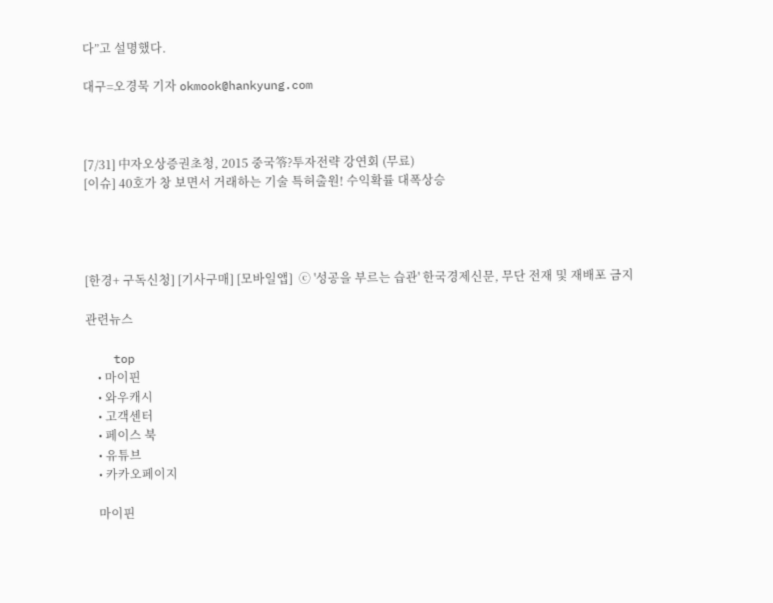다”고 설명했다.

대구=오경묵 기자 okmook@hankyung.com



[7/31] 中자오상증권초청, 2015 중국笭?투자전략 강연회 (무료)
[이슈] 40호가 창 보면서 거래하는 기술 특허출원! 수익확률 대폭상승




[한경+ 구독신청] [기사구매] [모바일앱]  ⓒ '성공을 부르는 습관' 한국경제신문, 무단 전재 및 재배포 금지

관련뉴스

    top
    • 마이핀
    • 와우캐시
    • 고객센터
    • 페이스 북
    • 유튜브
    • 카카오페이지

    마이핀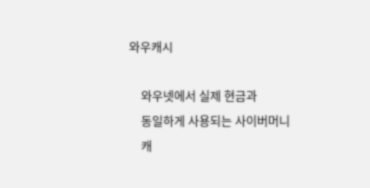와우캐시

    와우넷에서 실제 현금과
    동일하게 사용되는 사이버머니
    캐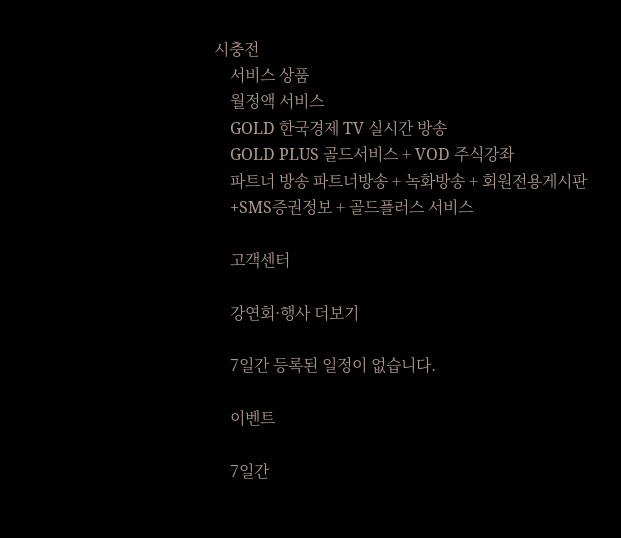시충전
    서비스 상품
    월정액 서비스
    GOLD 한국경제 TV 실시간 방송
    GOLD PLUS 골드서비스 + VOD 주식강좌
    파트너 방송 파트너방송 + 녹화방송 + 회원전용게시판
    +SMS증권정보 + 골드플러스 서비스

    고객센터

    강연회·행사 더보기

    7일간 등록된 일정이 없습니다.

    이벤트

    7일간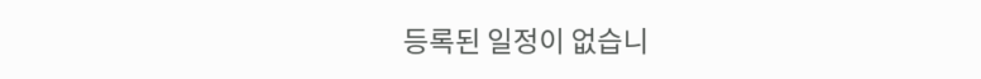등록된 일정이 없습니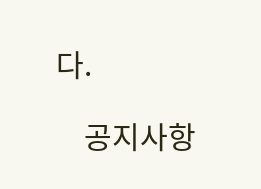다.

    공지사항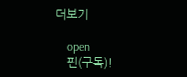더보기

    open
    핀(구독)!